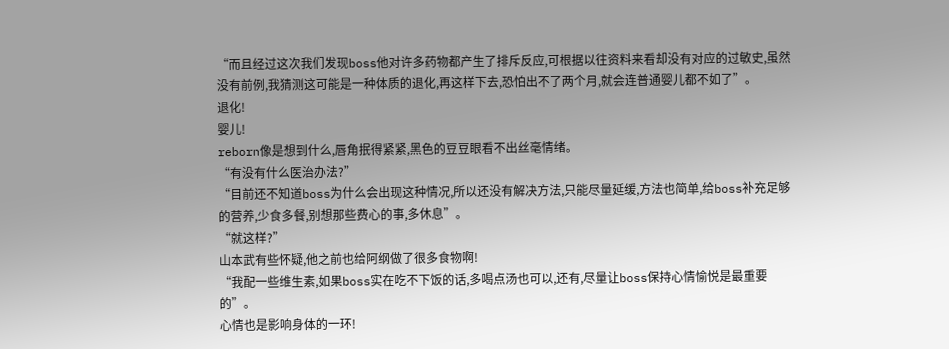“而且经过这次我们发现boss他对许多药物都产生了排斥反应,可根据以往资料来看却没有对应的过敏史,虽然没有前例,我猜测这可能是一种体质的退化,再这样下去,恐怕出不了两个月,就会连普通婴儿都不如了”。
退化!
婴儿!
reborn像是想到什么,唇角抿得紧紧,黑色的豆豆眼看不出丝毫情绪。
“有没有什么医治办法?”
“目前还不知道boss为什么会出现这种情况,所以还没有解决方法,只能尽量延缓,方法也简单,给boss补充足够的营养,少食多餐,别想那些费心的事,多休息”。
“就这样?”
山本武有些怀疑,他之前也给阿纲做了很多食物啊!
“我配一些维生素,如果boss实在吃不下饭的话,多喝点汤也可以,还有,尽量让boss保持心情愉悦是最重要的”。
心情也是影响身体的一环!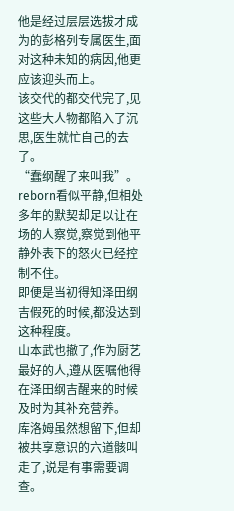他是经过层层选拔才成为的彭格列专属医生,面对这种未知的病因,他更应该迎头而上。
该交代的都交代完了,见这些大人物都陷入了沉思,医生就忙自己的去了。
“蠢纲醒了来叫我”。
reborn看似平静,但相处多年的默契却足以让在场的人察觉,察觉到他平静外表下的怒火已经控制不住。
即便是当初得知泽田纲吉假死的时候,都没达到这种程度。
山本武也撤了,作为厨艺最好的人,遵从医嘱他得在泽田纲吉醒来的时候及时为其补充营养。
库洛姆虽然想留下,但却被共享意识的六道骸叫走了,说是有事需要调查。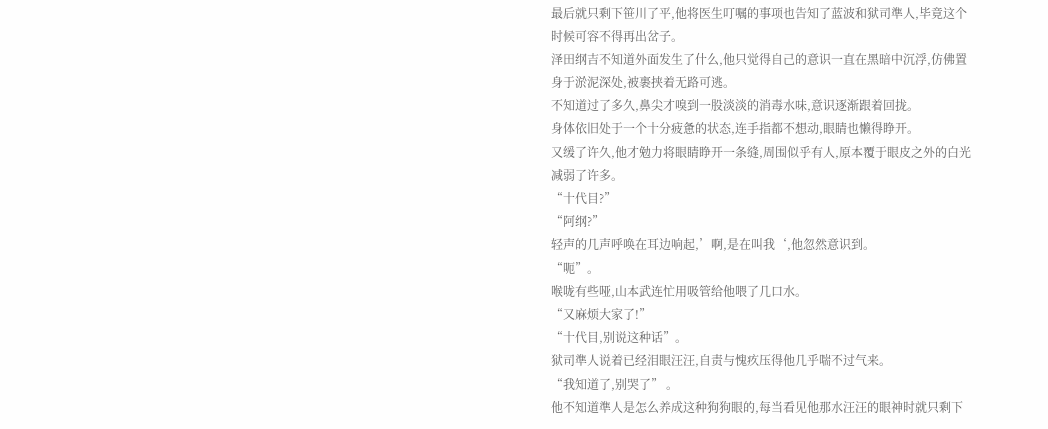最后就只剩下笹川了平,他将医生叮嘱的事项也告知了蓝波和狱司準人,毕竟这个时候可容不得再出岔子。
泽田纲吉不知道外面发生了什么,他只觉得自己的意识一直在黑暗中沉浮,仿佛置身于淤泥深处,被裹挟着无路可逃。
不知道过了多久,鼻尖才嗅到一股淡淡的消毒水味,意识逐渐跟着回拢。
身体依旧处于一个十分疲惫的状态,连手指都不想动,眼睛也懒得睁开。
又缓了许久,他才勉力将眼睛睁开一条缝,周围似乎有人,原本覆于眼皮之外的白光减弱了许多。
“十代目?”
“阿纲?”
轻声的几声呼唤在耳边响起,’啊,是在叫我‘,他忽然意识到。
“呃”。
喉咙有些哑,山本武连忙用吸管给他喂了几口水。
“又麻烦大家了!”
“十代目,别说这种话”。
狱司準人说着已经泪眼汪汪,自责与愧疚压得他几乎喘不过气来。
“我知道了,别哭了” 。
他不知道準人是怎么养成这种狗狗眼的,每当看见他那水汪汪的眼神时就只剩下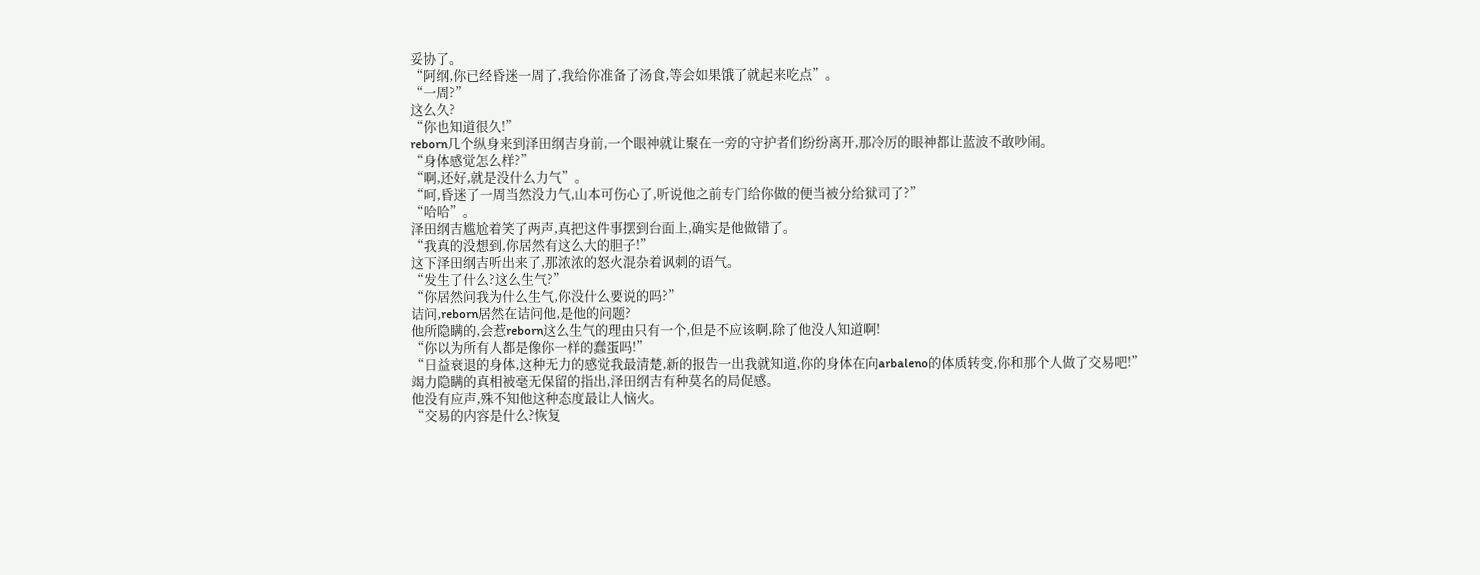妥协了。
“阿纲,你已经昏迷一周了,我给你准备了汤食,等会如果饿了就起来吃点”。
“一周?”
这么久?
“你也知道很久!”
reborn几个纵身来到泽田纲吉身前,一个眼神就让聚在一旁的守护者们纷纷离开,那冷厉的眼神都让蓝波不敢吵闹。
“身体感觉怎么样?”
“啊,还好,就是没什么力气”。
“呵,昏迷了一周当然没力气,山本可伤心了,听说他之前专门给你做的便当被分给狱司了?”
“哈哈”。
泽田纲吉尴尬着笑了两声,真把这件事摆到台面上,确实是他做错了。
“我真的没想到,你居然有这么大的胆子!”
这下泽田纲吉听出来了,那浓浓的怒火混杂着讽刺的语气。
“发生了什么?这么生气?”
“你居然问我为什么生气,你没什么要说的吗?”
诘问,reborn居然在诘问他,是他的问题?
他所隐瞒的,会惹reborn这么生气的理由只有一个,但是不应该啊,除了他没人知道啊!
“你以为所有人都是像你一样的蠢蛋吗!”
“日益衰退的身体,这种无力的感觉我最清楚,新的报告一出我就知道,你的身体在向arbaleno的体质转变,你和那个人做了交易吧!”
竭力隐瞒的真相被毫无保留的指出,泽田纲吉有种莫名的局促感。
他没有应声,殊不知他这种态度最让人恼火。
“交易的内容是什么?恢复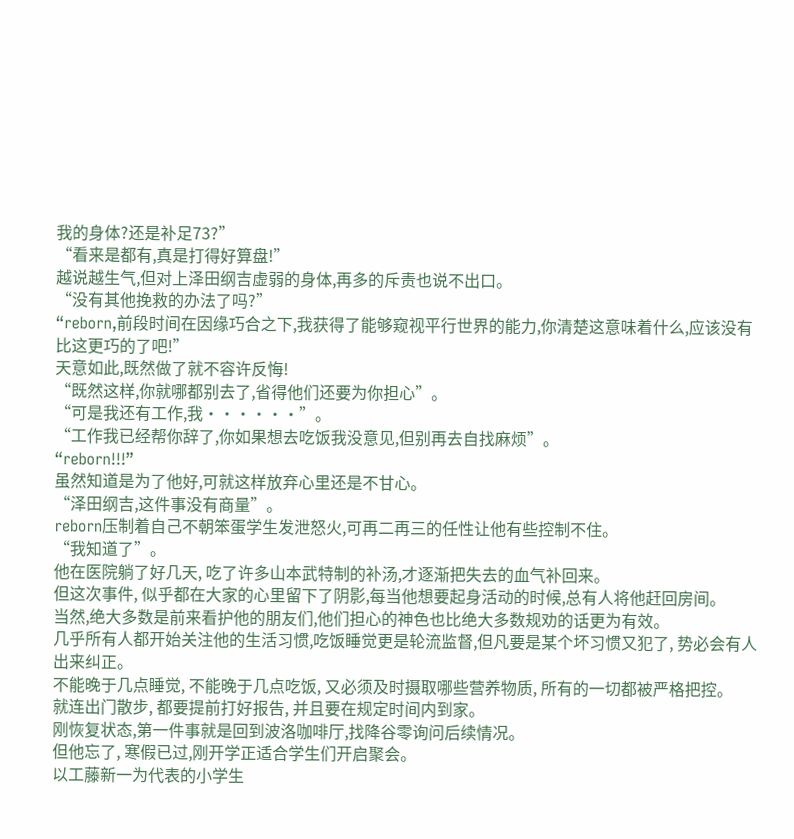我的身体?还是补足73?”
“看来是都有,真是打得好算盘!”
越说越生气,但对上泽田纲吉虚弱的身体,再多的斥责也说不出口。
“没有其他挽救的办法了吗?”
“reborn,前段时间在因缘巧合之下,我获得了能够窥视平行世界的能力,你清楚这意味着什么,应该没有比这更巧的了吧!”
天意如此,既然做了就不容许反悔!
“既然这样,你就哪都别去了,省得他们还要为你担心”。
“可是我还有工作,我······”。
“工作我已经帮你辞了,你如果想去吃饭我没意见,但别再去自找麻烦”。
“reborn!!!”
虽然知道是为了他好,可就这样放弃心里还是不甘心。
“泽田纲吉,这件事没有商量”。
reborn压制着自己不朝笨蛋学生发泄怒火,可再二再三的任性让他有些控制不住。
“我知道了”。
他在医院躺了好几天, 吃了许多山本武特制的补汤,才逐渐把失去的血气补回来。
但这次事件, 似乎都在大家的心里留下了阴影,每当他想要起身活动的时候,总有人将他赶回房间。
当然,绝大多数是前来看护他的朋友们,他们担心的神色也比绝大多数规劝的话更为有效。
几乎所有人都开始关注他的生活习惯,吃饭睡觉更是轮流监督,但凡要是某个坏习惯又犯了, 势必会有人出来纠正。
不能晚于几点睡觉, 不能晚于几点吃饭, 又必须及时摄取哪些营养物质, 所有的一切都被严格把控。
就连出门散步, 都要提前打好报告, 并且要在规定时间内到家。
刚恢复状态,第一件事就是回到波洛咖啡厅,找降谷零询问后续情况。
但他忘了, 寒假已过,刚开学正适合学生们开启聚会。
以工藤新一为代表的小学生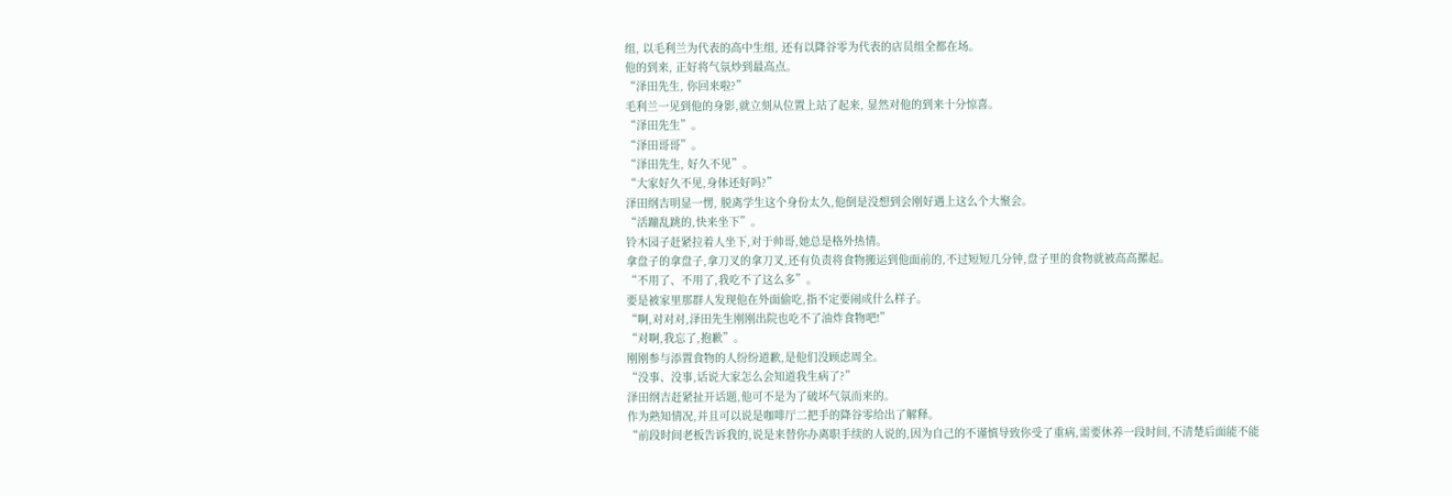组, 以毛利兰为代表的高中生组, 还有以降谷零为代表的店员组全都在场。
他的到来, 正好将气氛炒到最高点。
“泽田先生, 你回来啦?”
毛利兰一见到他的身影,就立刻从位置上站了起来, 显然对他的到来十分惊喜。
“泽田先生”。
“泽田哥哥”。
“泽田先生, 好久不见”。
“大家好久不见,身体还好吗?”
泽田纲吉明显一愣, 脱离学生这个身份太久,他倒是没想到会刚好遇上这么个大聚会。
“活蹦乱跳的,快来坐下”。
铃木园子赶紧拉着人坐下,对于帅哥,她总是格外热情。
拿盘子的拿盘子,拿刀叉的拿刀叉,还有负责将食物搬运到他面前的,不过短短几分钟,盘子里的食物就被高高摞起。
“不用了、不用了,我吃不了这么多”。
要是被家里那群人发现他在外面偷吃,指不定要闹成什么样子。
“啊,对对对,泽田先生刚刚出院也吃不了油炸食物吧!”
“对啊,我忘了,抱歉”。
刚刚参与添置食物的人纷纷道歉,是他们没顾虑周全。
“没事、没事,话说大家怎么会知道我生病了?”
泽田纲吉赶紧扯开话题,他可不是为了破坏气氛而来的。
作为熟知情况,并且可以说是咖啡厅二把手的降谷零给出了解释。
“前段时间老板告诉我的,说是来替你办离职手续的人说的,因为自己的不谨慎导致你受了重病,需要休养一段时间,不清楚后面能不能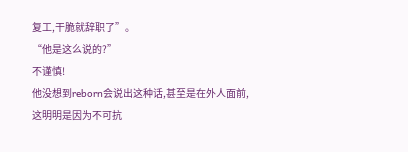复工,干脆就辞职了”。
“他是这么说的?”
不谨慎!
他没想到reborn会说出这种话,甚至是在外人面前,这明明是因为不可抗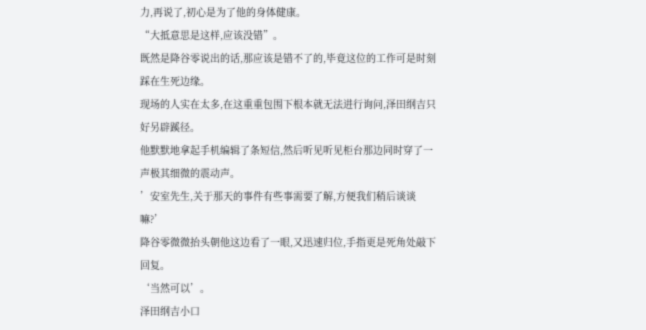力,再说了,初心是为了他的身体健康。
“大抵意思是这样,应该没错”。
既然是降谷零说出的话,那应该是错不了的,毕竟这位的工作可是时刻踩在生死边缘。
现场的人实在太多,在这重重包围下根本就无法进行询问,泽田纲吉只好另辟蹊径。
他默默地拿起手机编辑了条短信,然后听见听见柜台那边同时穿了一声极其细微的震动声。
’安室先生,关于那天的事件有些事需要了解,方便我们稍后谈谈嘛?’
降谷零微微抬头朝他这边看了一眼,又迅速归位,手指更是死角处敲下回复。
‘当然可以’。
泽田纲吉小口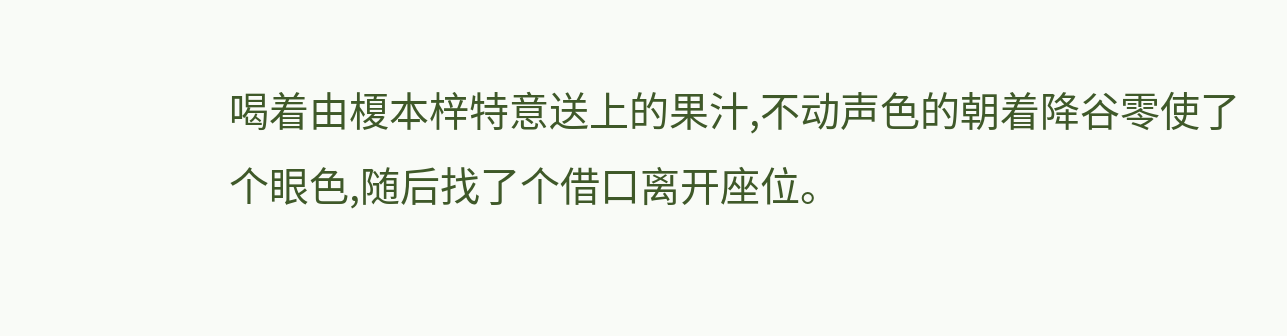喝着由榎本梓特意送上的果汁,不动声色的朝着降谷零使了个眼色,随后找了个借口离开座位。